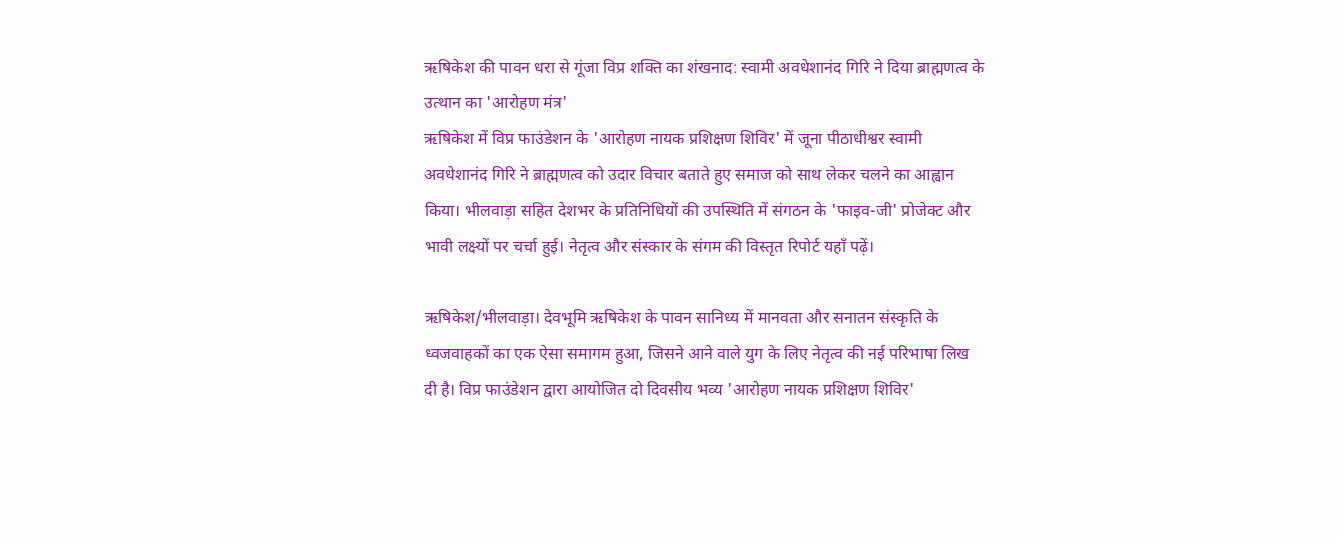ऋषिकेश की पावन धरा से गूंजा विप्र शक्ति का शंखनाद: स्वामी अवधेशानंद गिरि ने दिया ब्राह्मणत्व के उत्थान का 'आरोहण मंत्र'
ऋषिकेश में विप्र फाउंडेशन के 'आरोहण नायक प्रशिक्षण शिविर' में जूना पीठाधीश्वर स्वामी अवधेशानंद गिरि ने ब्राह्मणत्व को उदार विचार बताते हुए समाज को साथ लेकर चलने का आह्वान किया। भीलवाड़ा सहित देशभर के प्रतिनिधियों की उपस्थिति में संगठन के 'फाइव-जी' प्रोजेक्ट और भावी लक्ष्यों पर चर्चा हुई। नेतृत्व और संस्कार के संगम की विस्तृत रिपोर्ट यहाँ पढ़ें।

ऋषिकेश/भीलवाड़ा। देवभूमि ऋषिकेश के पावन सानिध्य में मानवता और सनातन संस्कृति के ध्वजवाहकों का एक ऐसा समागम हुआ, जिसने आने वाले युग के लिए नेतृत्व की नई परिभाषा लिख दी है। विप्र फाउंडेशन द्वारा आयोजित दो दिवसीय भव्य 'आरोहण नायक प्रशिक्षण शिविर'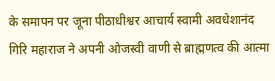के समापन पर जूना पीठाधीश्वर आचार्य स्वामी अवधेशानंद गिरि महाराज ने अपनी ओजस्वी वाणी से ब्राह्मणत्व की आत्मा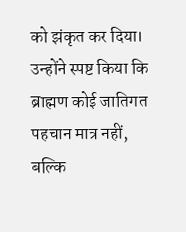को झंकृत कर दिया। उन्होंने स्पष्ट किया कि ब्राह्मण कोई जातिगत पहचान मात्र नहीं, बल्कि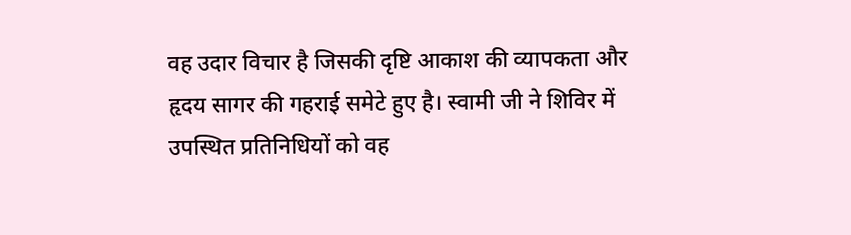वह उदार विचार है जिसकी दृष्टि आकाश की व्यापकता और हृदय सागर की गहराई समेटे हुए है। स्वामी जी ने शिविर में उपस्थित प्रतिनिधियों को वह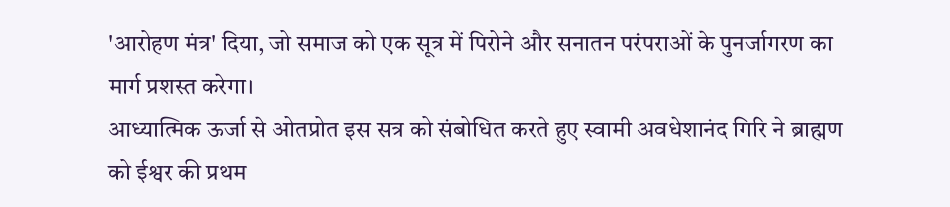'आरोहण मंत्र' दिया, जो समाज को एक सूत्र में पिरोने और सनातन परंपराओं के पुनर्जागरण का मार्ग प्रशस्त करेगा।
आध्यात्मिक ऊर्जा से ओतप्रोत इस सत्र को संबोधित करते हुए स्वामी अवधेशानंद गिरि ने ब्राह्मण को ईश्वर की प्रथम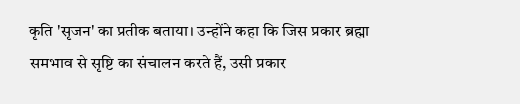कृति 'सृजन' का प्रतीक बताया। उन्होंने कहा कि जिस प्रकार ब्रह्मा समभाव से सृष्टि का संचालन करते हैं, उसी प्रकार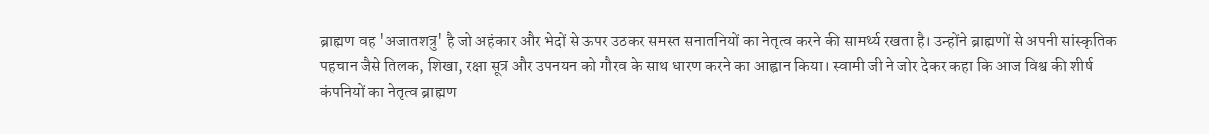ब्राह्मण वह 'अजातशत्रु' है जो अहंकार और भेदों से ऊपर उठकर समस्त सनातनियों का नेतृत्व करने की सामर्थ्य रखता है। उन्होंने ब्राह्मणों से अपनी सांस्कृतिक पहचान जैसे तिलक, शिखा, रक्षा सूत्र और उपनयन को गौरव के साथ धारण करने का आह्वान किया। स्वामी जी ने जोर देकर कहा कि आज विश्व की शीर्ष कंपनियों का नेतृत्व ब्राह्मण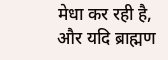मेधा कर रही है, और यदि ब्राह्मण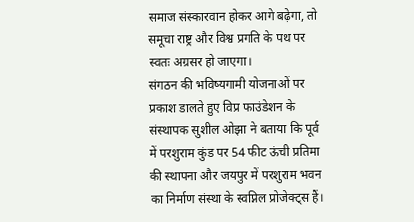समाज संस्कारवान होकर आगे बढ़ेगा, तो समूचा राष्ट्र और विश्व प्रगति के पथ पर स्वतः अग्रसर हो जाएगा।
संगठन की भविष्यगामी योजनाओं पर प्रकाश डालते हुए विप्र फाउंडेशन के संस्थापक सुशील ओझा ने बताया कि पूर्व में परशुराम कुंड पर 54 फीट ऊंची प्रतिमा की स्थापना और जयपुर में परशुराम भवन का निर्माण संस्था के स्वप्निल प्रोजेक्ट्स हैं।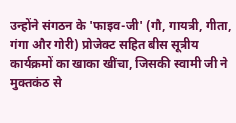उन्होंने संगठन के 'फाइव-जी' (गौ, गायत्री, गीता, गंगा और गोरी) प्रोजेक्ट सहित बीस सूत्रीय कार्यक्रमों का खाका खींचा, जिसकी स्वामी जी ने मुक्तकंठ से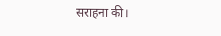सराहना की।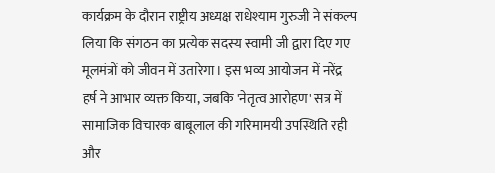कार्यक्रम के दौरान राष्ट्रीय अध्यक्ष राधेश्याम गुरुजी ने संकल्प लिया कि संगठन का प्रत्येक सदस्य स्वामी जी द्वारा दिए गए मूलमंत्रों को जीवन में उतारेगा। इस भव्य आयोजन में नरेंद्र हर्ष ने आभार व्यक्त किया, जबकि 'नेतृत्व आरोहण' सत्र में सामाजिक विचारक बाबूलाल की गरिमामयी उपस्थिति रही और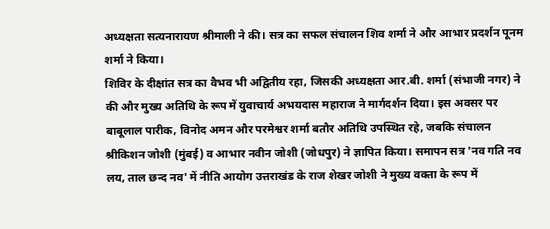अध्यक्षता सत्यनारायण श्रीमाली ने की। सत्र का सफल संचालन शिव शर्मा ने और आभार प्रदर्शन पूनम शर्मा ने किया।
शिविर के दीक्षांत सत्र का वैभव भी अद्वितीय रहा, जिसकी अध्यक्षता आर.बी. शर्मा (संभाजी नगर) ने की और मुख्य अतिथि के रूप में युवाचार्य अभयदास महाराज ने मार्गदर्शन दिया। इस अवसर पर बाबूलाल पारीक, विनोद अमन और परमेश्वर शर्मा बतौर अतिथि उपस्थित रहे, जबकि संचालन श्रीकिशन जोशी (मुंबई) व आभार नवीन जोशी (जोधपुर) ने ज्ञापित किया। समापन सत्र 'नव गति नव लय, ताल छन्द नव' में नीति आयोग उत्तराखंड के राज शेखर जोशी ने मुख्य वक्ता के रूप में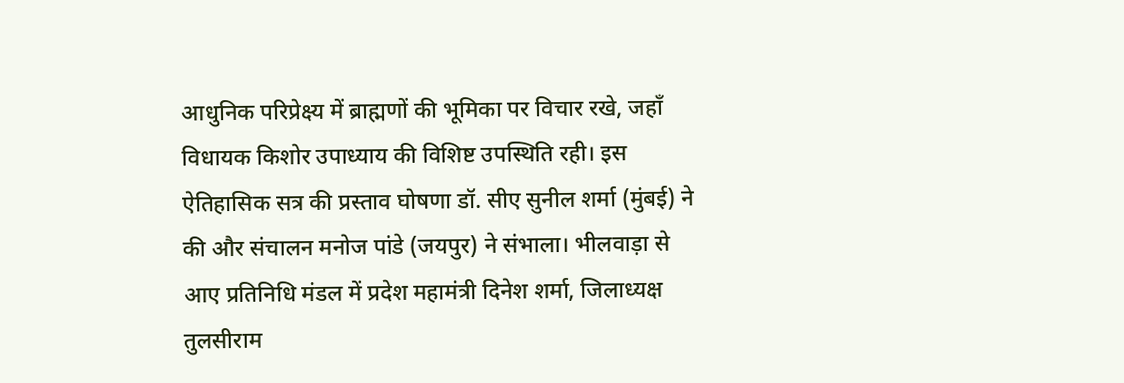आधुनिक परिप्रेक्ष्य में ब्राह्मणों की भूमिका पर विचार रखे, जहाँ विधायक किशोर उपाध्याय की विशिष्ट उपस्थिति रही। इस ऐतिहासिक सत्र की प्रस्ताव घोषणा डॉ. सीए सुनील शर्मा (मुंबई) ने की और संचालन मनोज पांडे (जयपुर) ने संभाला। भीलवाड़ा से आए प्रतिनिधि मंडल में प्रदेश महामंत्री दिनेश शर्मा, जिलाध्यक्ष तुलसीराम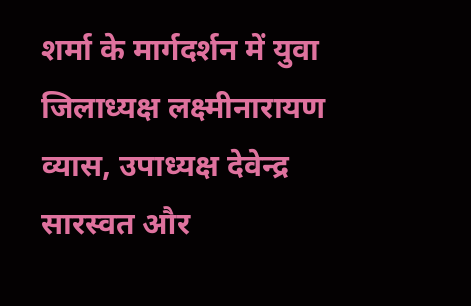शर्मा के मार्गदर्शन में युवा जिलाध्यक्ष लक्ष्मीनारायण व्यास, उपाध्यक्ष देवेन्द्र सारस्वत और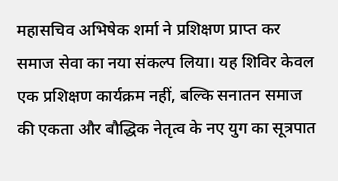महासचिव अभिषेक शर्मा ने प्रशिक्षण प्राप्त कर समाज सेवा का नया संकल्प लिया। यह शिविर केवल एक प्रशिक्षण कार्यक्रम नहीं, बल्कि सनातन समाज की एकता और बौद्धिक नेतृत्व के नए युग का सूत्रपात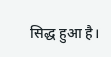सिद्ध हुआ है।